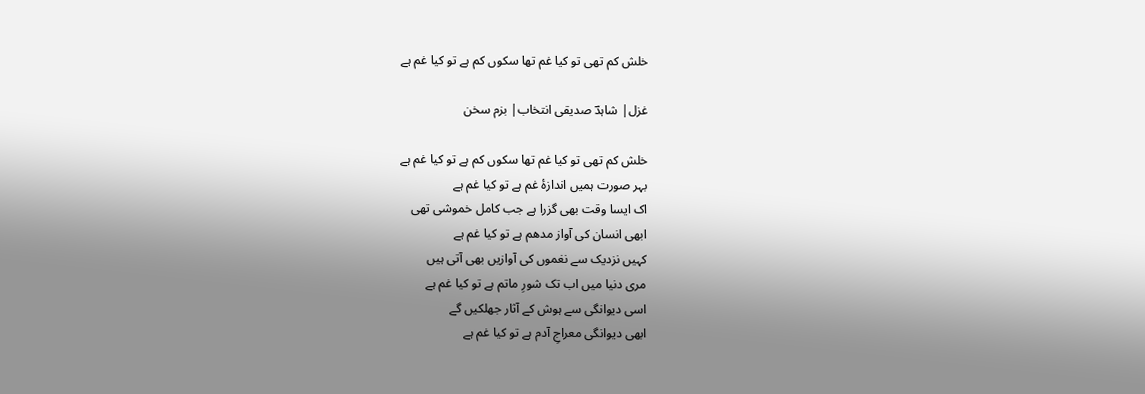خلش کم تھی تو کیا غم تھا سکوں کم ہے تو کیا غم ہے

غزل| شاہدؔ صدیقی انتخاب| بزم سخن

خلش کم تھی تو کیا غم تھا سکوں کم ہے تو کیا غم ہے
بہر صورت ہمیں اندازۂ غم ہے تو کیا غم ہے
اک ایسا وقت بھی گزرا ہے جب کامل خموشی تھی
ابھی انسان کی آواز مدھم ہے تو کیا غم ہے
کہیں نزدیک سے نغموں کی آوازیں بھی آتی ہیں
مری دنیا میں اب تک شورِ ماتم ہے تو کیا غم ہے
اسی دیوانگی سے ہوش کے آثار جھلکیں گے
ابھی دیوانگی معراجِ آدم ہے تو کیا غم ہے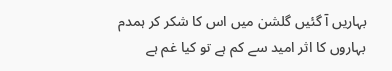بہاریں آ گئیں گلشن میں اس کا شکر کر ہمدم
بہاروں کا اثر امید سے کم ہے تو کیا غم ہے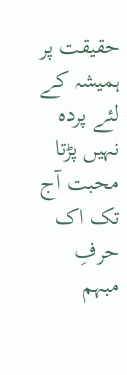حقیقت پر ہمیشہ کے لئے پردہ نہیں پڑتا
محبت آج تک اک حرفِ مبہم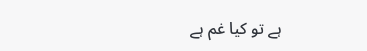ہے تو کیا غم ہے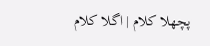پچھلا کلام | اگلا کلام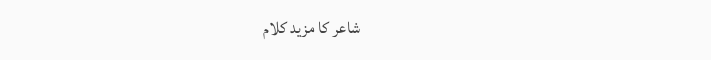شاعر کا مزید کلام